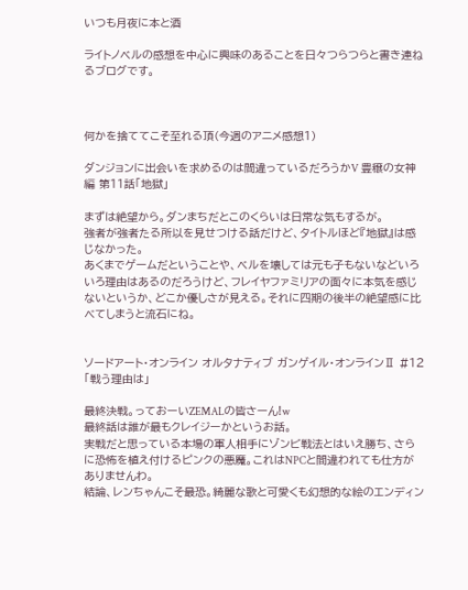いつも月夜に本と酒

ライトノベルの感想を中心に興味のあることを日々つらつらと書き連ねるブログです。



何かを捨ててこそ至れる頂(今週のアニメ感想1)

ダンジョンに出会いを求めるのは間違っているだろうかV 豊穣の女神編 第11話「地獄」

まずは絶望から。ダンまちだとこのくらいは日常な気もするが。
強者が強者たる所以を見せつける話だけど、タイトルほど『地獄』は感じなかった。
あくまでゲームだということや、ベルを壊しては元も子もないなどいろいろ理由はあるのだろうけど、フレイヤファミリアの面々に本気を感じないというか、どこか優しさが見える。それに四期の後半の絶望感に比べてしまうと流石にね。


ソードアート・オンライン オルタナティブ ガンゲイル・オンラインⅡ #12「戦う理由は」

最終決戦。っておーいZEMALの皆さーん!w
最終話は誰が最もクレイジーかというお話。
実戦だと思っている本場の軍人相手にゾンビ戦法とはいえ勝ち、さらに恐怖を植え付けるピンクの悪魔。これはNPCと間違われても仕方がありませんわ。
結論、レンちゃんこそ最恐。綺麗な歌と可愛くも幻想的な絵のエンディン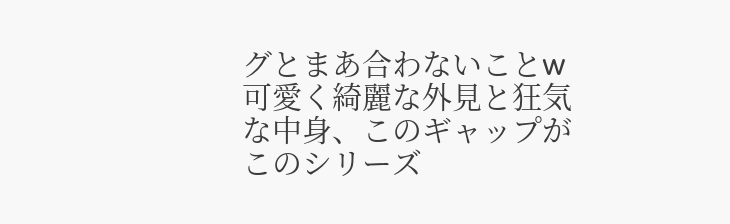グとまあ合わないことw 可愛く綺麗な外見と狂気な中身、このギャップがこのシリーズ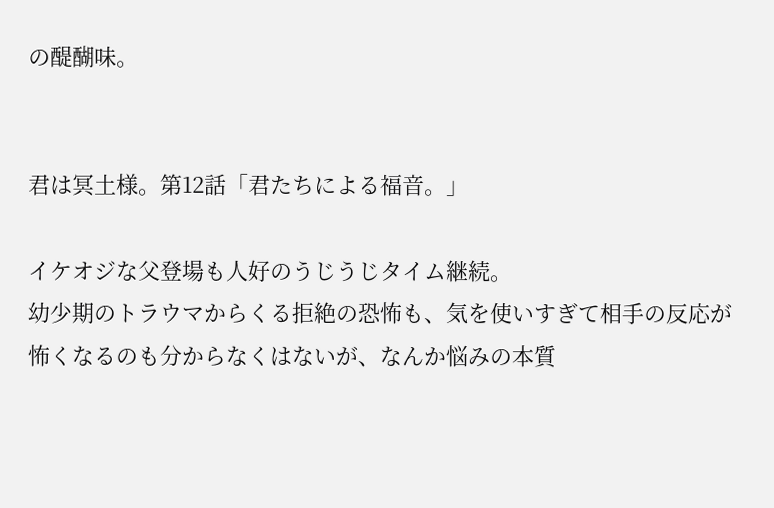の醍醐味。


君は冥土様。第12話「君たちによる福音。」

イケオジな父登場も人好のうじうじタイム継続。
幼少期のトラウマからくる拒絶の恐怖も、気を使いすぎて相手の反応が怖くなるのも分からなくはないが、なんか悩みの本質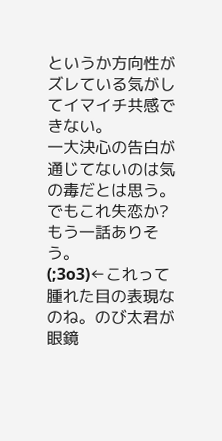というか方向性がズレている気がしてイマイチ共感できない。
一大決心の告白が通じてないのは気の毒だとは思う。でもこれ失恋か?
もう一話ありそう。
(;3o3)←これって腫れた目の表現なのね。のび太君が眼鏡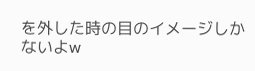を外した時の目のイメージしかないよw